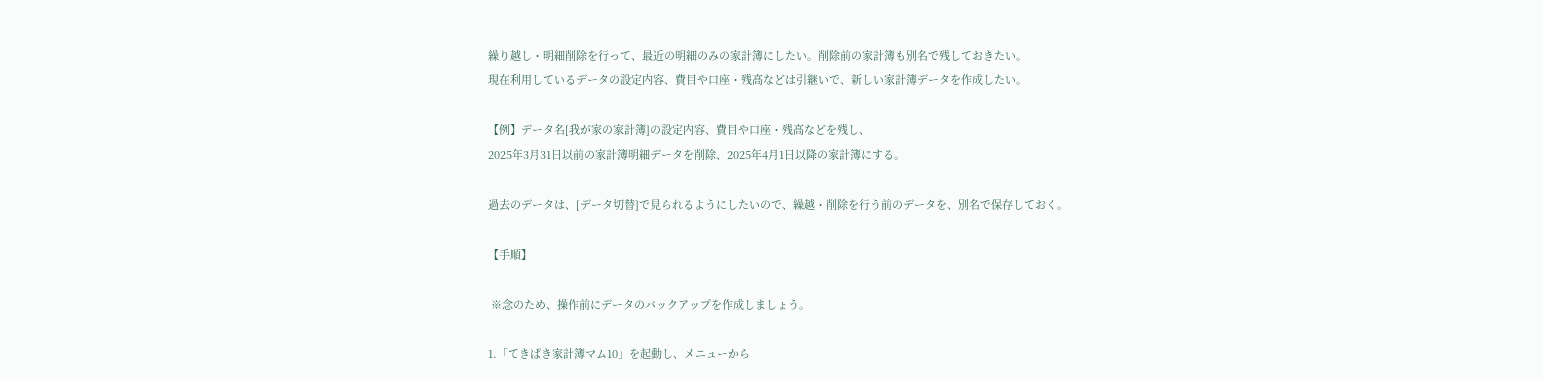繰り越し・明細削除を行って、最近の明細のみの家計簿にしたい。削除前の家計簿も別名で残しておきたい。
現在利用しているデータの設定内容、費目や口座・残高などは引継いで、新しい家計簿データを作成したい。

【例】データ名[我が家の家計簿]の設定内容、費目や口座・残高などを残し、
2025年3月31日以前の家計簿明細データを削除、2025年4月1日以降の家計簿にする。

過去のデータは、[データ切替]で見られるようにしたいので、繰越・削除を行う前のデータを、別名で保存しておく。

【手順】

 ※念のため、操作前にデータのバックアップを作成しましょう。

1.「てきぱき家計簿マム10」を起動し、メニューから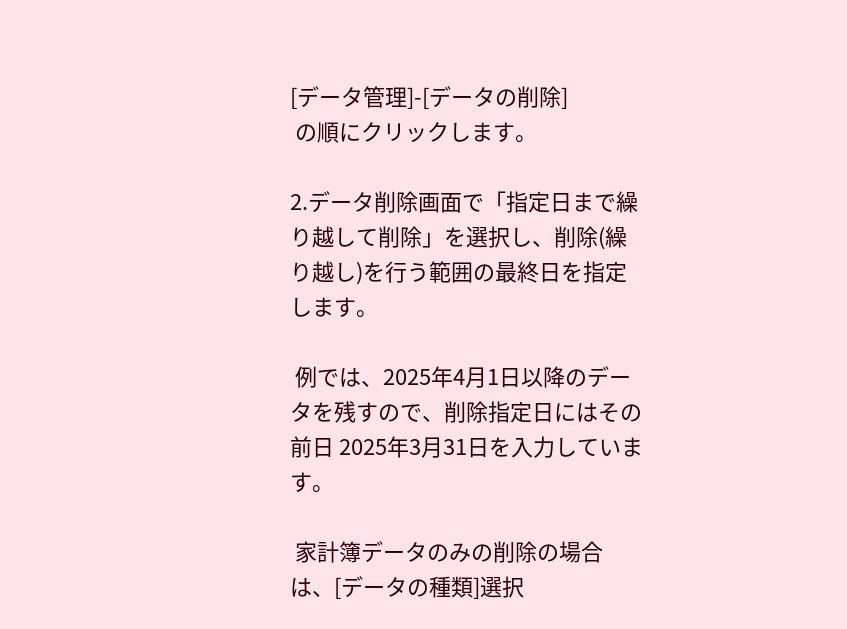[データ管理]-[データの削除]
 の順にクリックします。

2.データ削除画面で「指定日まで繰り越して削除」を選択し、削除(繰り越し)を行う範囲の最終日を指定します。

 例では、2025年4月1日以降のデータを残すので、削除指定日にはその前日 2025年3月31日を入力しています。

 家計簿データのみの削除の場合は、[データの種類]選択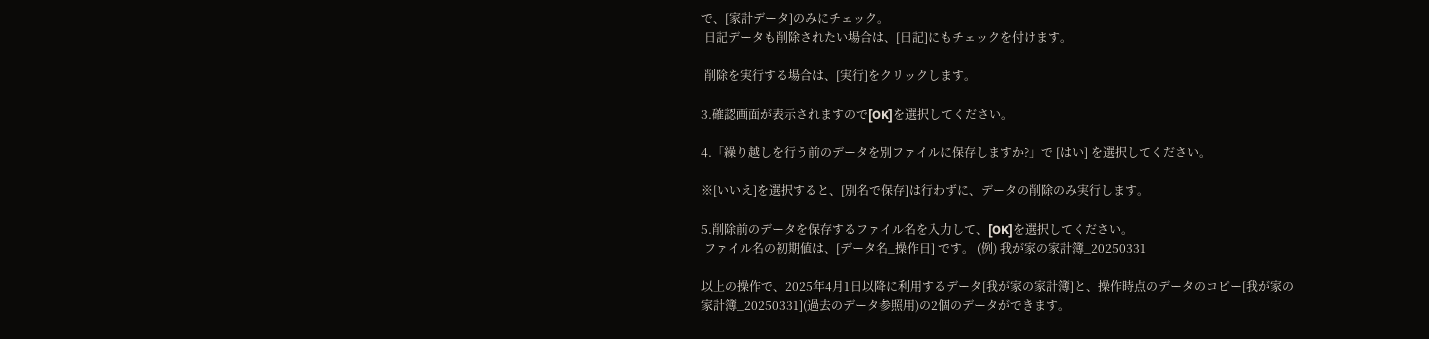で、[家計データ]のみにチェック。
 日記データも削除されたい場合は、[日記]にもチェックを付けます。

 削除を実行する場合は、[実行]をクリックします。

3.確認画面が表示されますので[OK]を選択してください。

4.「繰り越しを行う前のデータを別ファイルに保存しますか?」で [はい] を選択してください。

※[いいえ]を選択すると、[別名で保存]は行わずに、データの削除のみ実行します。

5.削除前のデータを保存するファイル名を入力して、[OK]を選択してください。
 ファイル名の初期値は、[データ名_操作日] です。 (例) 我が家の家計簿_20250331

以上の操作で、2025年4月1日以降に利用するデータ[我が家の家計簿]と、操作時点のデータのコピー[我が家の家計簿_20250331](過去のデータ参照用)の2個のデータができます。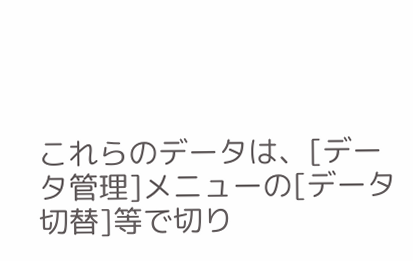これらのデータは、[データ管理]メニューの[データ切替]等で切り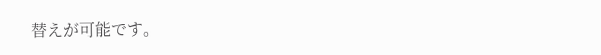替えが可能です。